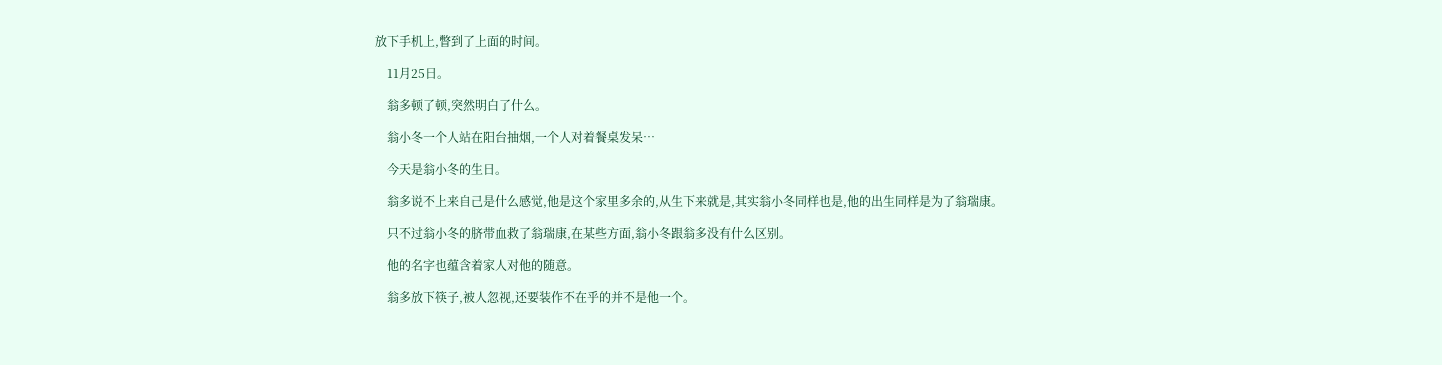放下手机上,瞥到了上面的时间。

    11月25日。

    翁多顿了顿,突然明白了什么。

    翁小冬一个人站在阳台抽烟,一个人对着餐桌发呆…

    今天是翁小冬的生日。

    翁多说不上来自己是什么感觉,他是这个家里多余的,从生下来就是,其实翁小冬同样也是,他的出生同样是为了翁瑞康。

    只不过翁小冬的脐带血救了翁瑞康,在某些方面,翁小冬跟翁多没有什么区别。

    他的名字也蕴含着家人对他的随意。

    翁多放下筷子,被人忽视,还要装作不在乎的并不是他一个。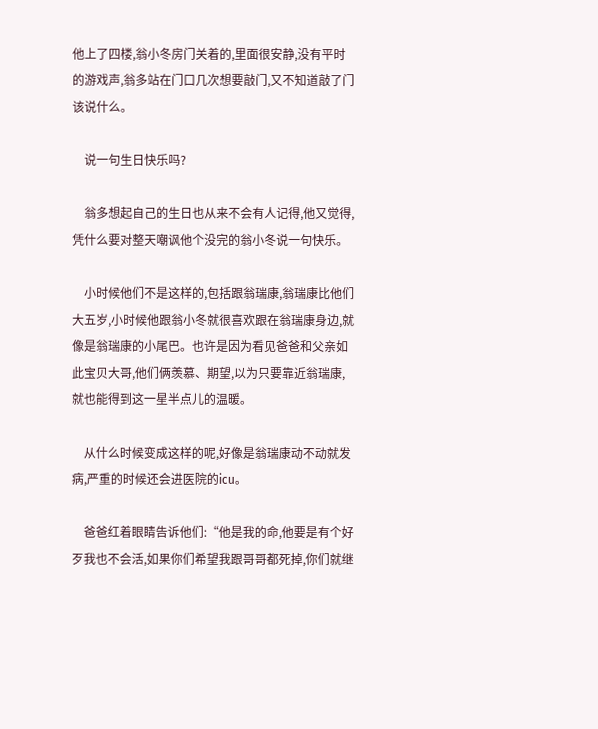他上了四楼,翁小冬房门关着的,里面很安静,没有平时的游戏声,翁多站在门口几次想要敲门,又不知道敲了门该说什么。

    说一句生日快乐吗?

    翁多想起自己的生日也从来不会有人记得,他又觉得,凭什么要对整天嘲讽他个没完的翁小冬说一句快乐。

    小时候他们不是这样的,包括跟翁瑞康,翁瑞康比他们大五岁,小时候他跟翁小冬就很喜欢跟在翁瑞康身边,就像是翁瑞康的小尾巴。也许是因为看见爸爸和父亲如此宝贝大哥,他们俩羡慕、期望,以为只要靠近翁瑞康,就也能得到这一星半点儿的温暖。

    从什么时候变成这样的呢,好像是翁瑞康动不动就发病,严重的时候还会进医院的icu。

    爸爸红着眼睛告诉他们:“他是我的命,他要是有个好歹我也不会活,如果你们希望我跟哥哥都死掉,你们就继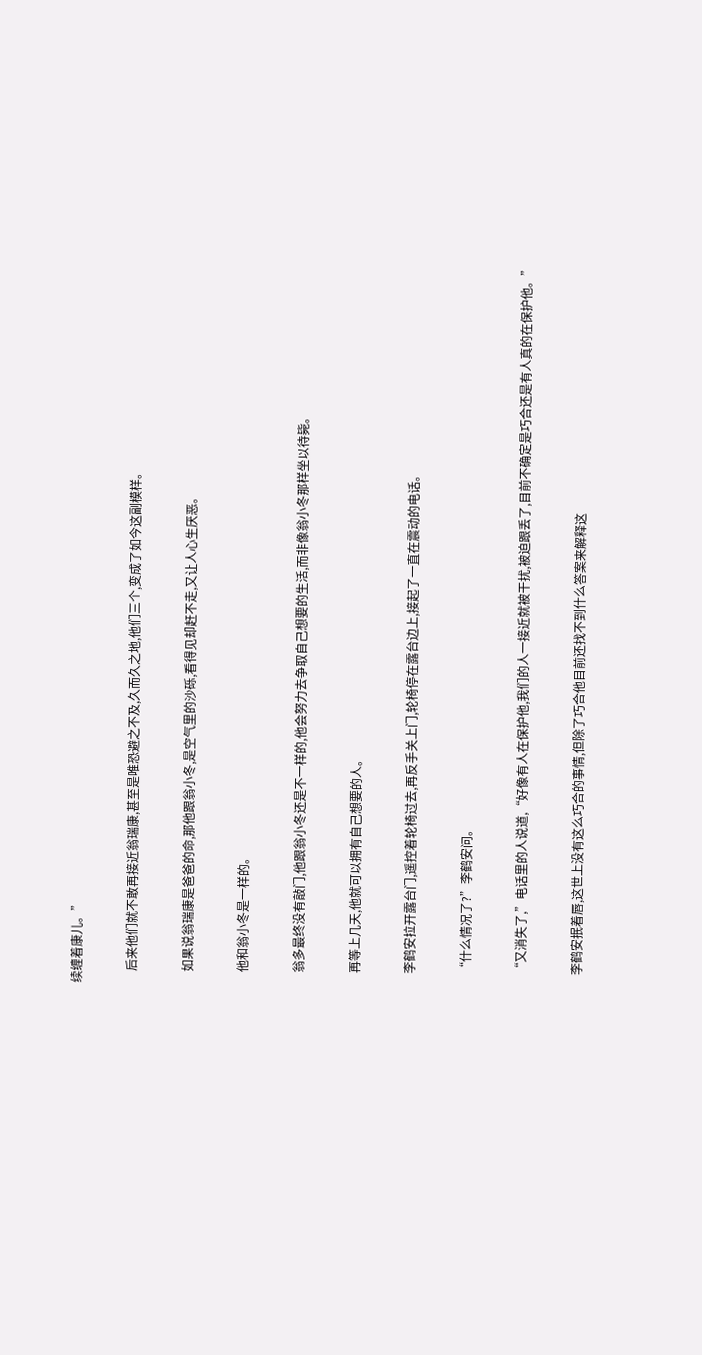续缠着康儿。”

    后来他们就不敢再接近翁瑞康,甚至是唯恐避之不及,久而久之地,他们三个,变成了如今这副模样。

    如果说翁瑞康是爸爸的命,那他跟翁小冬,是空气里的沙砾,看得见却赶不走,又让人心生厌恶。

    他和翁小冬是一样的。

    翁多最终没有敲门,他跟翁小冬还是不一样的,他会努力去争取自己想要的生活,而非像翁小冬那样坐以待毙。

    再等上几天,他就可以拥有自己想要的人。

    李鹤安拉开露台门,遥控着轮椅过去,再反手关上门,轮椅停在露台边上,接起了一直在震动的电话。

    “什么情况了?”李鹤安问。

    “又消失了,”电话里的人说道,“好像有人在保护他,我们的人一接近就被干扰,被迫跟丢了,目前不确定是巧合还是有人真的在保护他。”

    李鹤安抿着唇,这世上没有这么巧合的事情,但除了巧合他目前还找不到什么答案来解释这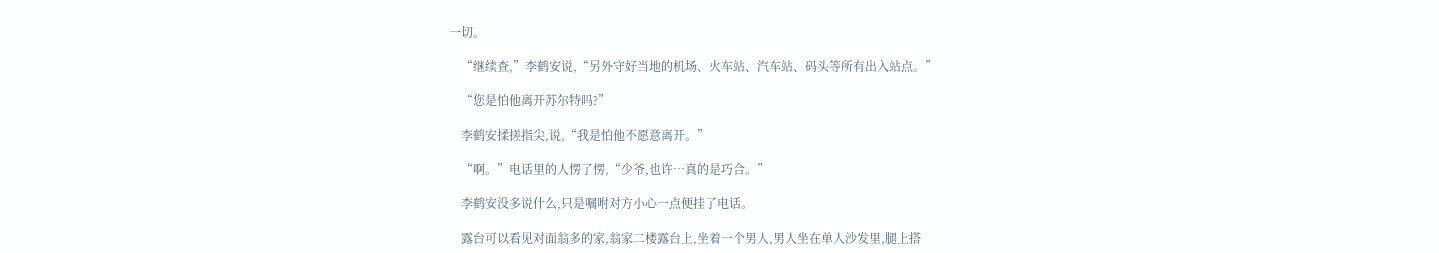一切。

    “继续查,”李鹤安说,“另外守好当地的机场、火车站、汽车站、码头等所有出入站点。”

    “您是怕他离开苏尔特吗?”

    李鹤安揉搓指尖,说,“我是怕他不愿意离开。”

    “啊。”电话里的人愣了愣,“少爷,也许…真的是巧合。”

    李鹤安没多说什么,只是嘱咐对方小心一点便挂了电话。

    露台可以看见对面翁多的家,翁家二楼露台上,坐着一个男人,男人坐在单人沙发里,腿上搭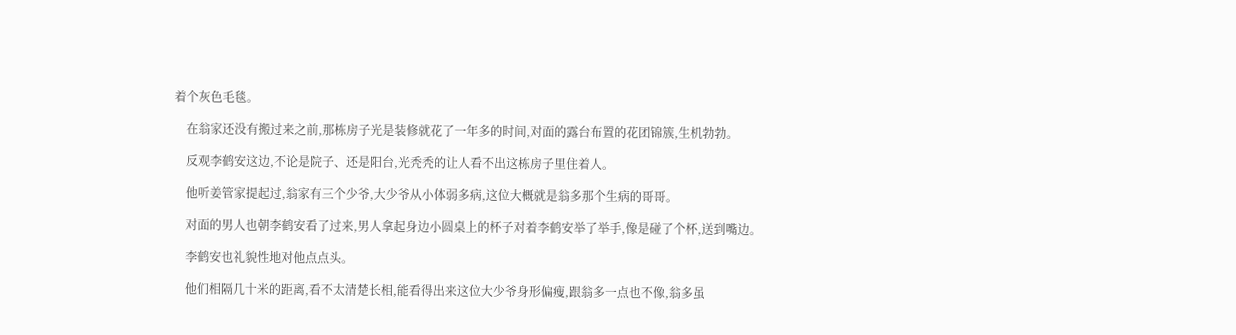着个灰色毛毯。

    在翁家还没有搬过来之前,那栋房子光是装修就花了一年多的时间,对面的露台布置的花团锦簇,生机勃勃。

    反观李鹤安这边,不论是院子、还是阳台,光秃秃的让人看不出这栋房子里住着人。

    他听姜管家提起过,翁家有三个少爷,大少爷从小体弱多病,这位大概就是翁多那个生病的哥哥。

    对面的男人也朝李鹤安看了过来,男人拿起身边小圆桌上的杯子对着李鹤安举了举手,像是碰了个杯,送到嘴边。

    李鹤安也礼貌性地对他点点头。

    他们相隔几十米的距离,看不太清楚长相,能看得出来这位大少爷身形偏瘦,跟翁多一点也不像,翁多虽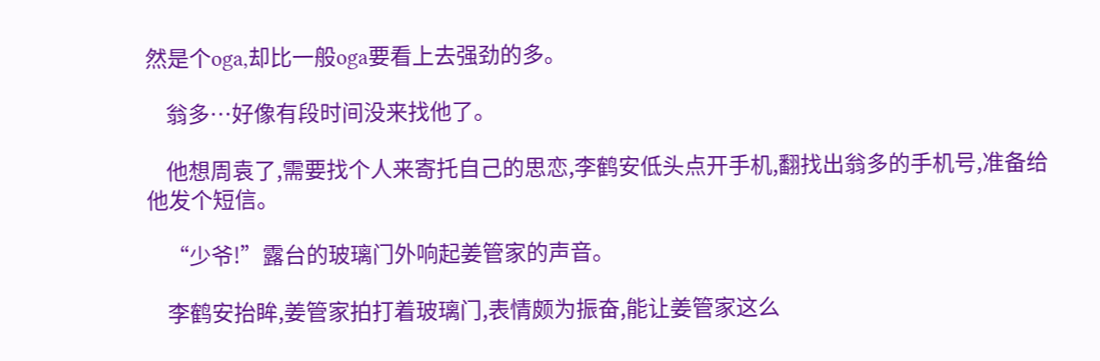然是个oga,却比一般oga要看上去强劲的多。

    翁多…好像有段时间没来找他了。

    他想周袁了,需要找个人来寄托自己的思恋,李鹤安低头点开手机,翻找出翁多的手机号,准备给他发个短信。

    “少爷!”露台的玻璃门外响起姜管家的声音。

    李鹤安抬眸,姜管家拍打着玻璃门,表情颇为振奋,能让姜管家这么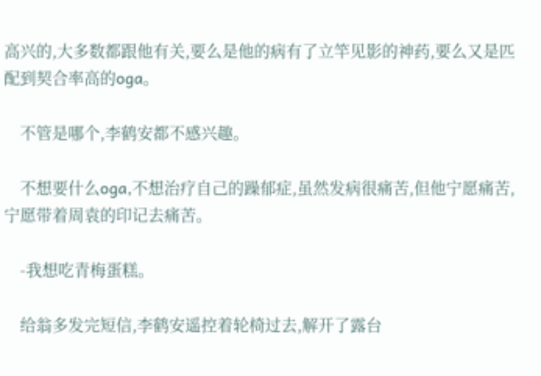高兴的,大多数都跟他有关,要么是他的病有了立竿见影的神药,要么又是匹配到契合率高的oga。

    不管是哪个,李鹤安都不感兴趣。

    不想要什么oga,不想治疗自己的躁郁症,虽然发病很痛苦,但他宁愿痛苦,宁愿带着周袁的印记去痛苦。

    -我想吃青梅蛋糕。

    给翁多发完短信,李鹤安遥控着轮椅过去,解开了露台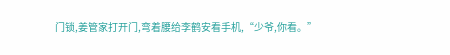门锁,姜管家打开门,弯着腰给李鹤安看手机,“少爷,你看。”